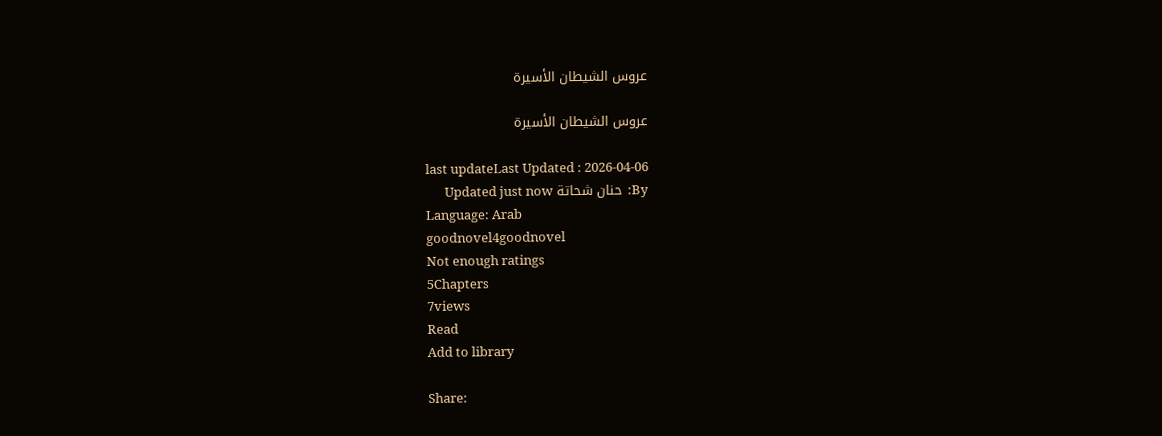عروس الشيطان الأسيرة

عروس الشيطان الأسيرة

last updateLast Updated : 2026-04-06
By:  حنان شحاتة Updated just now
Language: Arab
goodnovel4goodnovel
Not enough ratings
5Chapters
7views
Read
Add to library

Share: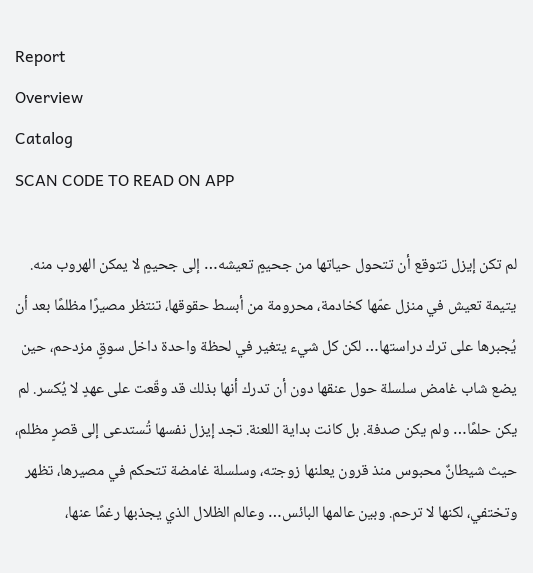Report
Overview
Catalog
SCAN CODE TO READ ON APP

لم تكن إيزل تتوقع أن تتحول حياتها من جحيمٍ تعيشه… إلى جحيمٍ لا يمكن الهروب منه. يتيمة تعيش في منزل عمّها كخادمة، محرومة من أبسط حقوقها، تنتظر مصيرًا مظلمًا بعد أن يُجبرها على ترك دراستها… لكن كل شيء يتغير في لحظة واحدة داخل سوقٍ مزدحم، حين يضع شاب غامض سلسلة حول عنقها دون أن تدرك أنها بذلك قد وقّعت على عهدٍ لا يُكسر. لم يكن حلمًا… ولم يكن صدفة. بل كانت بداية اللعنة. تجد إيزل نفسها تُستدعى إلى قصرٍ مظلم، حيث شيطانٌ محبوس منذ قرون يعلنها زوجته، وسلسلة غامضة تتحكم في مصيرها، تظهر وتختفي، لكنها لا ترحم. وبين عالمها البائس… وعالم الظلال الذي يجذبها رغمًا عنها،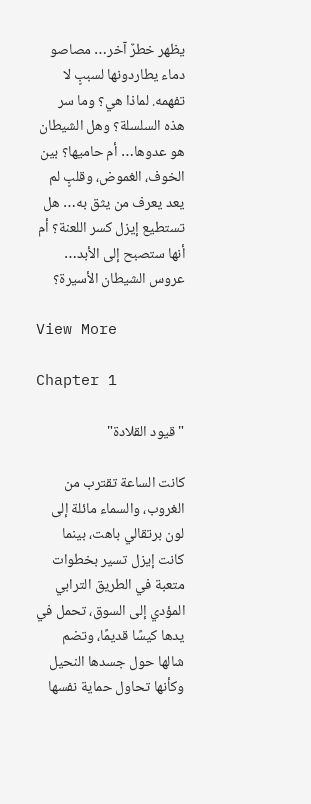يظهر خطرٌ آخر… مصاصو دماء يطاردونها لسببٍ لا تفهمه. لماذا هي؟ وما سر هذه السلسلة؟ وهل الشيطان هو عدوها… أم حاميها؟ بين الخوف، الغموض، وقلبٍ لم يعد يعرف من يثق به… هل تستطيع إيزل كسر اللعنة؟ أم أنها ستصبح إلى الأبد… عروس الشيطان الأسيرة؟

View More

Chapter 1

"قيود القلادة"

كانت الساعة تقترب من الغروب، والسماء مائلة إلى لون برتقالي باهت، بينما كانت إيزل تسير بخطوات متعبة في الطريق الترابي المؤدي إلى السوق، تحمل في يدها كيسًا قديمًا، وتضم شالها حول جسدها النحيل وكأنها تحاول حماية نفسها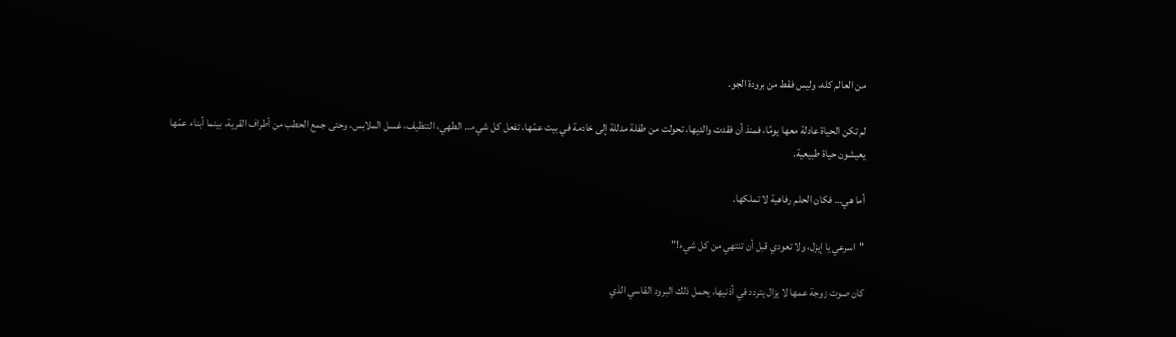من العالم كله، وليس فقط من برودة الجو.

لم تكن الحياة عادلة معها يومًا، فمنذ أن فقدت والديها، تحولت من طفلة مدللة إلى خادمة في بيت عمّها، تفعل كل شيء… الطهي، التنظيف، غسل الملابس، وحتى جمع الحطب من أطراف القرية، بينما أبناء عمّها يعيشون حياة طبيعية.

أما هي… فكان الحلم رفاهية لا تملكها.

"اسرعي يا إيزل، ولا تعودي قبل أن تنتهي من كل شيء!"

كان صوت زوجة عمها لا يزال يتردد في أذنيها، يحمل ذلك البرود القاسي الذي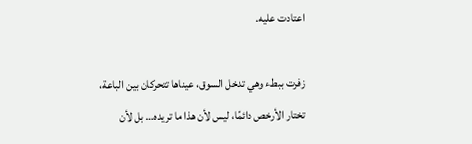اعتادت عليه.

زفرت ببطء وهي تدخل السوق، عيناها تتحركان بين الباعة، تختار الأرخص دائمًا، ليس لأن هذا ما تريده… بل لأن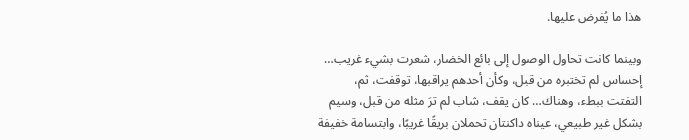هذا ما يُفرض عليها.

وبينما كانت تحاول الوصول إلى بائع الخضار، شعرت بشيء غريب… إحساس لم تختبره من قبل، وكأن أحدهم يراقبها، توقفت، ثم، التفتت ببطء، وهناك… كان يقف، شاب لم ترَ مثله من قبل، وسيم بشكل غير طبيعي، عيناه داكنتان تحملان بريقًا غريبًا، وابتسامة خفيفة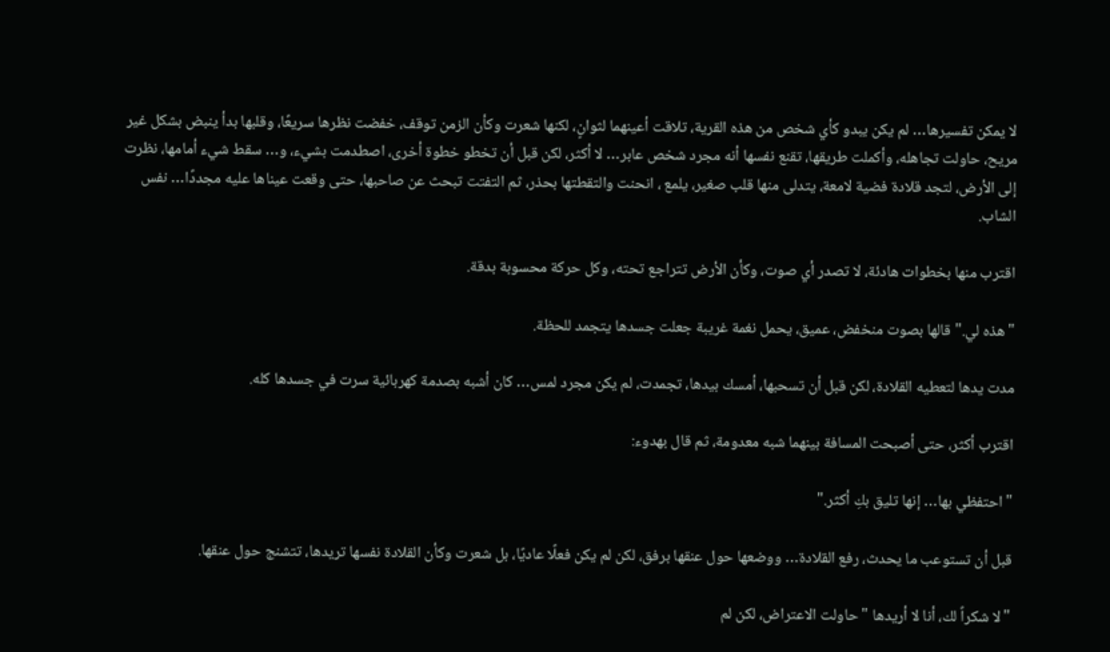لا يمكن تفسيرها… لم يكن يبدو كأي شخص من هذه القرية، تلاقت أعينهما لثوانٍ، لكنها شعرت وكأن الزمن توقف، خفضت نظرها سريعًا، وقلبها بدأ ينبض بشكل غير مريح، حاولت تجاهله، وأكملت طريقها، تقنع نفسها أنه مجرد شخص عابر… لا أكثر، لكن قبل أن تخطو خطوة أخرى، اصطدمت بشيء، و… سقط شيء أمامها، نظرت إلى الأرض، لتجد قلادة فضية لامعة، يتدلى منها قلب صغير، يلمع ، انحنت والتقطتها بحذر، ثم التفتت تبحث عن صاحبها، حتى وقعت عيناها عليه مجددًا… نفس الشاب.

اقترب منها بخطوات هادئة، لا تصدر أي صوت، وكأن الأرض تتراجع تحته، وكل حركة محسوبة بدقة.

"هذه لي." قالها بصوت منخفض، عميق، يحمل نغمة غريبة جعلت جسدها يتجمد للحظة.

مدت يدها لتعطيه القلادة، لكن قبل أن تسحبها، أمسك بيدها، تجمدت، لم يكن مجرد لمس… كان أشبه بصدمة كهربائية سرت في جسدها كله.

اقترب أكثر، حتى أصبحت المسافة بينهما شبه معدومة، ثم قال بهدوء:

"احتفظي بها… إنها تليق بكِ أكثر."

قبل أن تستوعب ما يحدث، رفع القلادة… ووضعها حول عنقها برفق، لكن لم يكن فعلًا عاديًا، بل شعرت وكأن القلادة نفسها تريدها، تتشنج حول عنقها.

"لا شكراً لك، أنا لا أريدها " حاولت الاعتراض، لكن لم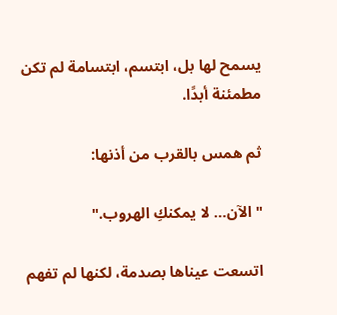يسمح لها بل، ابتسم، ابتسامة لم تكن مطمئنة أبدًا.

ثم همس بالقرب من أذنها:

"الآن… لا يمكنكِ الهروب."

اتسعت عيناها بصدمة، لكنها لم تفهم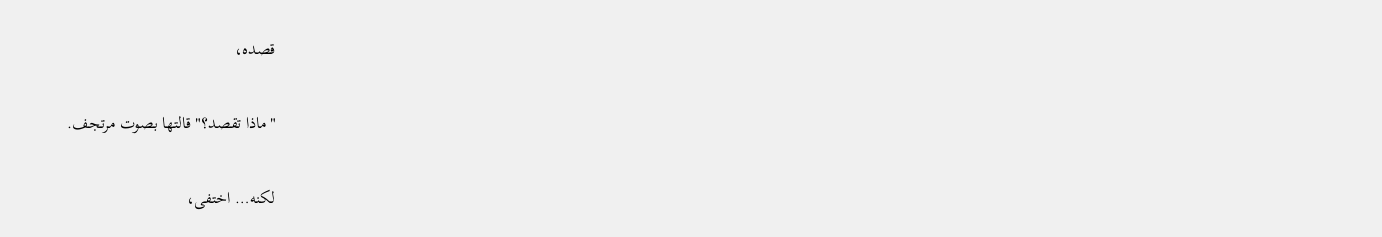قصده،

"ماذا تقصد؟" قالتها بصوت مرتجف.

لكنه… اختفى،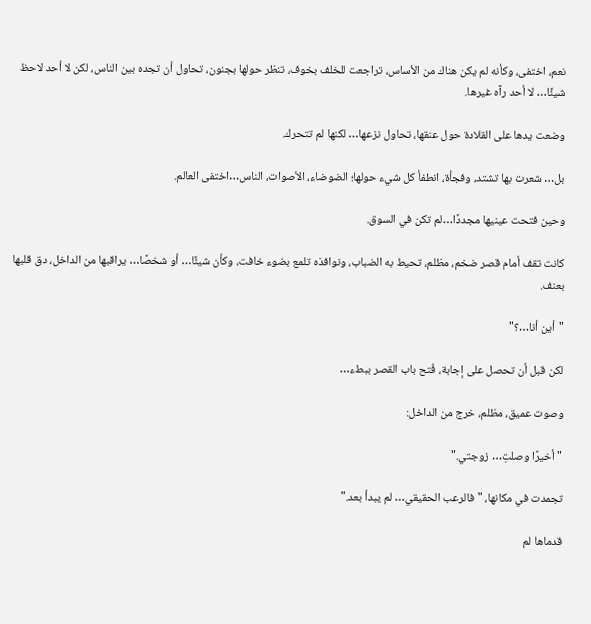نعم، اختفى، وكأنه لم يكن هناك من الأساس، تراجعت للخلف بخوف، تنظر حولها بجنون، تحاول أن تجده بين الناس، لكن لا أحد لاحظ شيئًا… لا أحد رآه غيرها.

وضعت يدها على القلادة حول عنقها، تحاول نزعها… لكنها لم تتحرك.

بل… شعرت بها تشتد، وفجأة، انطفأ كل شيء حولها؛ الضوضاء، الأصوات، الناس…اختفى العالم.

وحين فتحت عينيها مجددًا…لم تكن في السوق.

كانت تقف أمام قصر ضخم، مظلم، تحيط به الضباب، ونوافذه تلمع بضوء خافت، وكأن شيئًا… أو شخصًا… يراقبها من الداخل، دق قلبها بعنف.

"أين أنا…؟"

لكن قبل أن تحصل على إجابة، فُتح باب القصر ببطء…

وصوت عميق، مظلم، خرج من الداخل:

"أخيرًا وصلتِ… زوجتي."

تجمدت في مكانها، "فالرعب الحقيقي… لم يبدأ بعد."

قدماها لم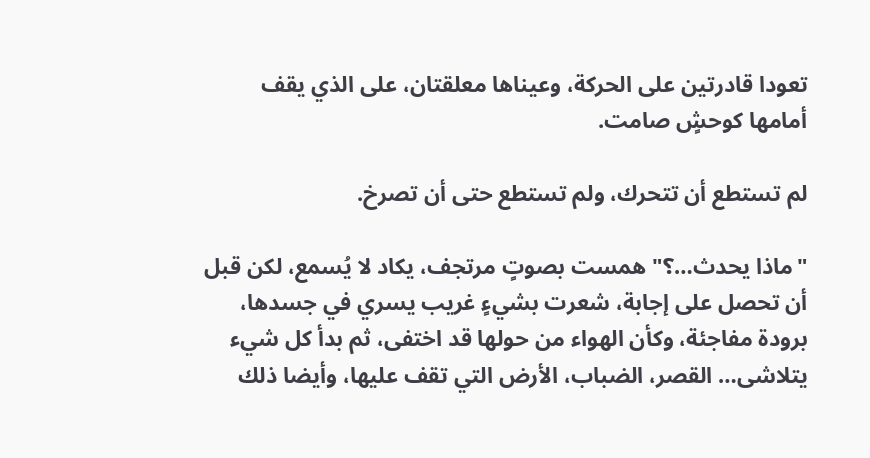تعودا قادرتين على الحركة، وعيناها معلقتان، على الذي يقف أمامها كوحشٍ صامت.

لم تستطع أن تتحرك، ولم تستطع حتى أن تصرخ.

"ماذا يحدث…؟" همست بصوتٍ مرتجف، يكاد لا يُسمع، لكن قبل أن تحصل على إجابة، شعرت بشيءٍ غريب يسري في جسدها، برودة مفاجئة، وكأن الهواء من حولها قد اختفى، ثم بدأ كل شيء يتلاشى… القصر، الضباب، الأرض التي تقف عليها، وأيضا ذلك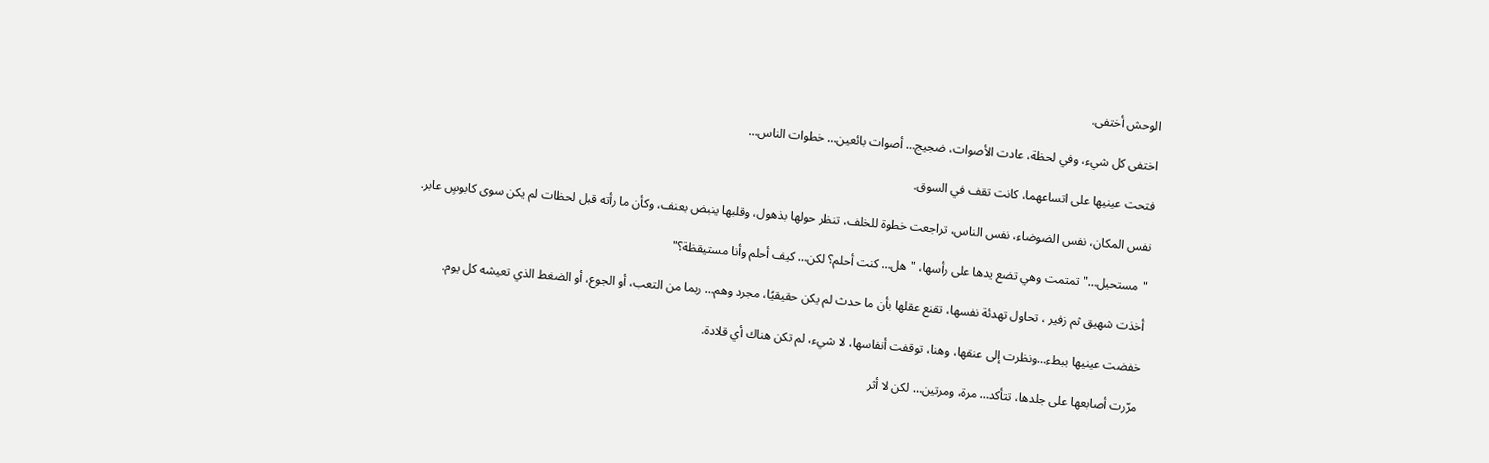الوحش أختفى.

اختفى كل شيء، وفي لحظة، عادت الأصوات، ضجيج… أصوات بائعين… خطوات الناس…

فتحت عينيها على اتساعهما، كانت تقف في السوق.

نفس المكان، نفس الضوضاء، نفس الناس، تراجعت خطوة للخلف، تنظر حولها بذهول، وقلبها ينبض بعنف، وكأن ما رأته قبل لحظات لم يكن سوى كابوسٍ عابر.

"مستحيل…" تمتمت وهي تضع يدها على رأسها، "هل… كنت أحلم؟ لكن… كيف أحلم وأنا مستيقظة؟"

أخذت شهيق ثم زفير ، تحاول تهدئة نفسها، تقنع عقلها بأن ما حدث لم يكن حقيقيًا، مجرد وهم… ربما من التعب، أو الجوع، أو الضغط الذي تعيشه كل يوم.

خفضت عينيها ببطء…ونظرت إلى عنقها، وهنا، توقفت أنفاسها، لا شيء، لم تكن هناك أي قلادة.

مرّرت أصابعها على جلدها، تتأكد… مرة، ومرتين… لكن لا أثر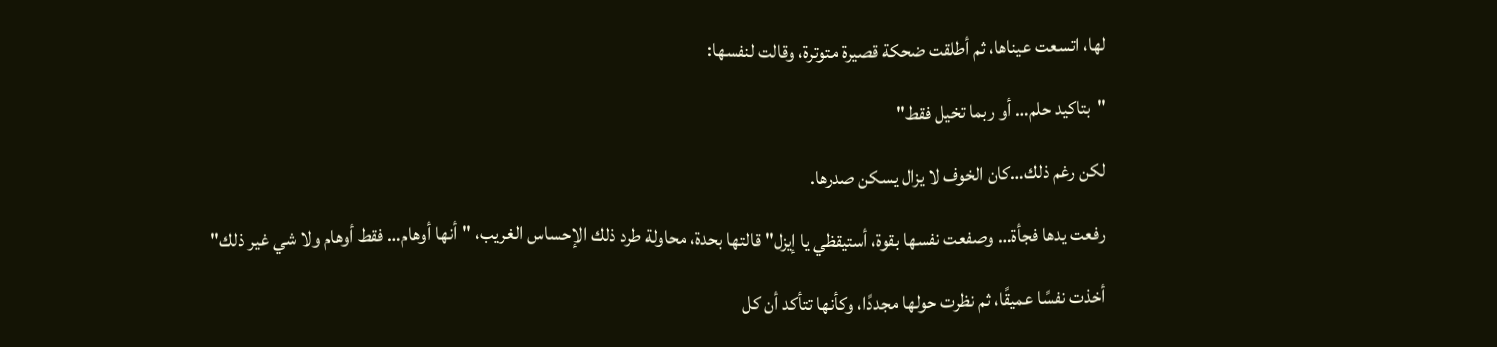لها، اتسعت عيناها، ثم أطلقت ضحكة قصيرة متوترة، وقالت لنفسها:

"بتاكيد حلم… أو ربما تخيل فقط"

لكن رغم ذلك…كان الخوف لا يزال يسكن صدرها.

رفعت يدها فجأة… وصفعت نفسها بقوة، أستيقظي يا إيزل" قالتها بحدة، محاولة طرد ذلك الإحساس الغريب، "أنها أوهام… فقط أوهام ولا شي غير ذلك"

أخذت نفسًا عميقًا، ثم نظرت حولها مجددًا، وكأنها تتأكد أن كل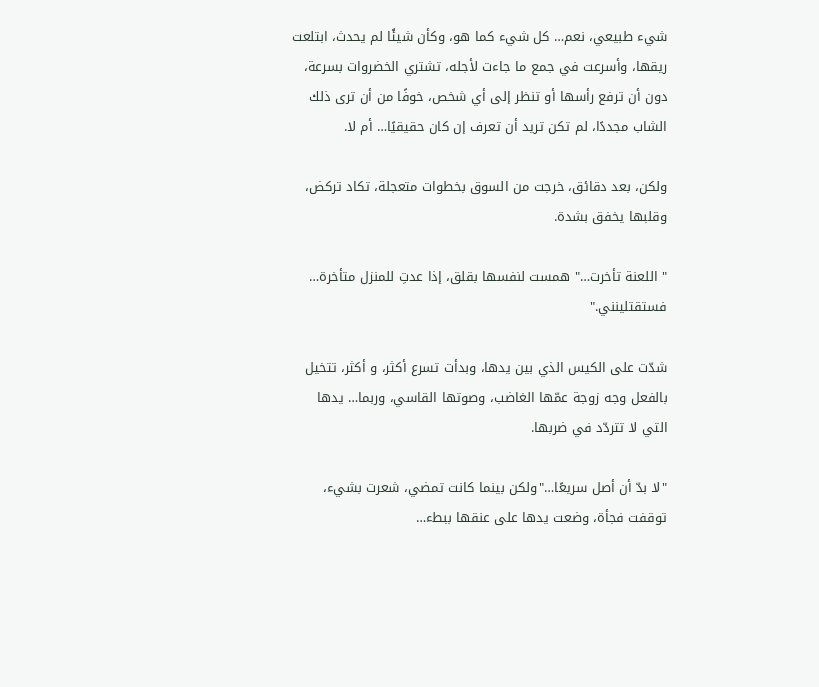شيء طبيعي، نعم… كل شيء كما هو، وكأن شيئًا لم يحدث، ابتلعت ريقها، وأسرعت في جمع ما جاءت لأجله، تشتري الخضروات بسرعة، دون أن ترفع رأسها أو تنظر إلى أي شخص، خوفًا من أن ترى ذلك الشاب مجددًا، لم تكن تريد أن تعرف إن كان حقيقيًا… أم لا.

ولكن، بعد دقائق، خرجت من السوق بخطوات متعجلة، تكاد تركض، وقلبها يخفق بشدة.

" اللعنة تأخرت…" همست لنفسها بقلق، إذا عدتِ للمنزل متأخرة… فستقتلينني."

شدّت على الكيس الذي بين يدها، وبدأت تسرع أكثر، و أكثر، تتخيل بالفعل وجه زوجة عمّها الغاضب، وصوتها القاسي، وربما… يدها التي لا تتردّد في ضربها.

"لا بدّ أن أصل سريعًا…"ولكن بينما كانت تمضي، شعرت بشيء، توقفت فجأة، وضعت يدها على عنقها ببطء…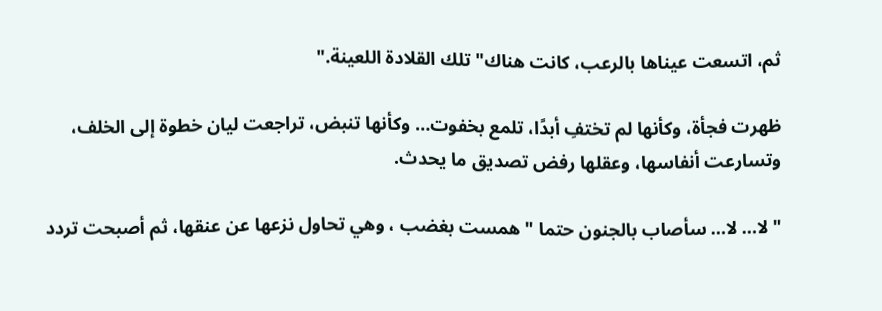ثم، اتسعت عيناها بالرعب، كانت هناك" تلك القلادة اللعينة."

ظهرت فجأة، وكأنها لم تختفِ أبدًا، تلمع بخفوت… وكأنها تنبض، تراجعت ليان خطوة إلى الخلف، وتسارعت أنفاسها، وعقلها رفض تصديق ما يحدث.

"لا… لا… سأصاب بالجنون حتما " همست بغضب ، وهي تحاول نزعها عن عنقها، ثم أصبحت تردد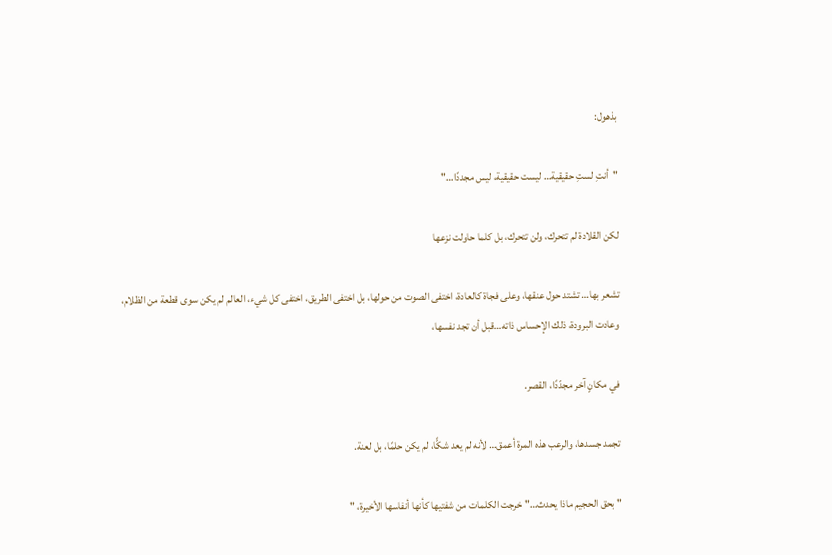بذهول:

"أنتِ لستِ حقيقية… ليست حقيقية، ليس مجددًا…"

لكن القلادة لم تتحرك، ولن تتحرك، بل كلما حاولت نزعها

تشعر بها… تشتد حول عنقها، وعلى فجاة كالعادة، اختفى الصوت من حولها، بل اختفى الطريق، اختفى كل شيء، العالم لم يكن سوى قطعة من الظلام، وعادت البرودة، ذلك الإحساس ذاته…قبل أن تجد نفسها،

في مكانٍ آخر مجدّدًا، القصر.

تجمد جسدها، والرعب هذه المرة أعمق… لأنه لم يعد شكًّا، لم يكن حلمًا، بل لعنة.

" بحق الحجيم ماذا يحدث…" خرجت الكلمات من شفتيها كأنها أنفاسها الأخيرة، "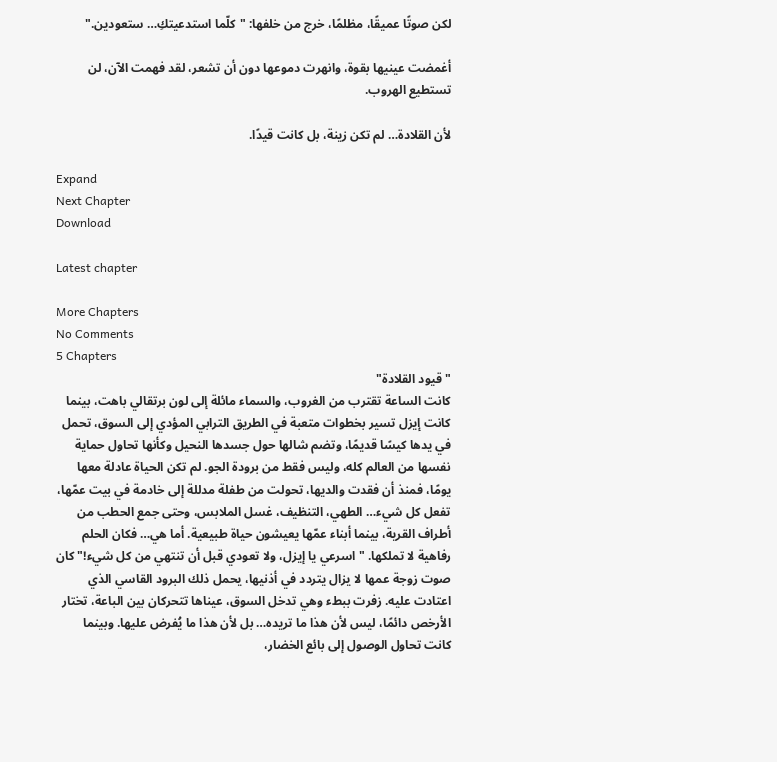لكن صوتًا عميقًا، مظلمًا، خرج من خلفها: "كلّما استدعيتكِ… ستعودين."

أغمضت عينيها بقوة، وانهرت دموعها دون أن تشعر، لقد فهمت الآن، لن تستطيع الهروب.

لأن القلادة… لم تكن زينة، بل كانت قيدًا.

Expand
Next Chapter
Download

Latest chapter

More Chapters
No Comments
5 Chapters
"قيود القلادة"
كانت الساعة تقترب من الغروب، والسماء مائلة إلى لون برتقالي باهت، بينما كانت إيزل تسير بخطوات متعبة في الطريق الترابي المؤدي إلى السوق، تحمل في يدها كيسًا قديمًا، وتضم شالها حول جسدها النحيل وكأنها تحاول حماية نفسها من العالم كله، وليس فقط من برودة الجو. لم تكن الحياة عادلة معها يومًا، فمنذ أن فقدت والديها، تحولت من طفلة مدللة إلى خادمة في بيت عمّها، تفعل كل شيء… الطهي، التنظيف، غسل الملابس، وحتى جمع الحطب من أطراف القرية، بينما أبناء عمّها يعيشون حياة طبيعية. أما هي… فكان الحلم رفاهية لا تملكها. "اسرعي يا إيزل، ولا تعودي قبل أن تنتهي من كل شيء!" كان صوت زوجة عمها لا يزال يتردد في أذنيها، يحمل ذلك البرود القاسي الذي اعتادت عليه. زفرت ببطء وهي تدخل السوق، عيناها تتحركان بين الباعة، تختار الأرخص دائمًا، ليس لأن هذا ما تريده… بل لأن هذا ما يُفرض عليها. وبينما كانت تحاول الوصول إلى بائع الخضار،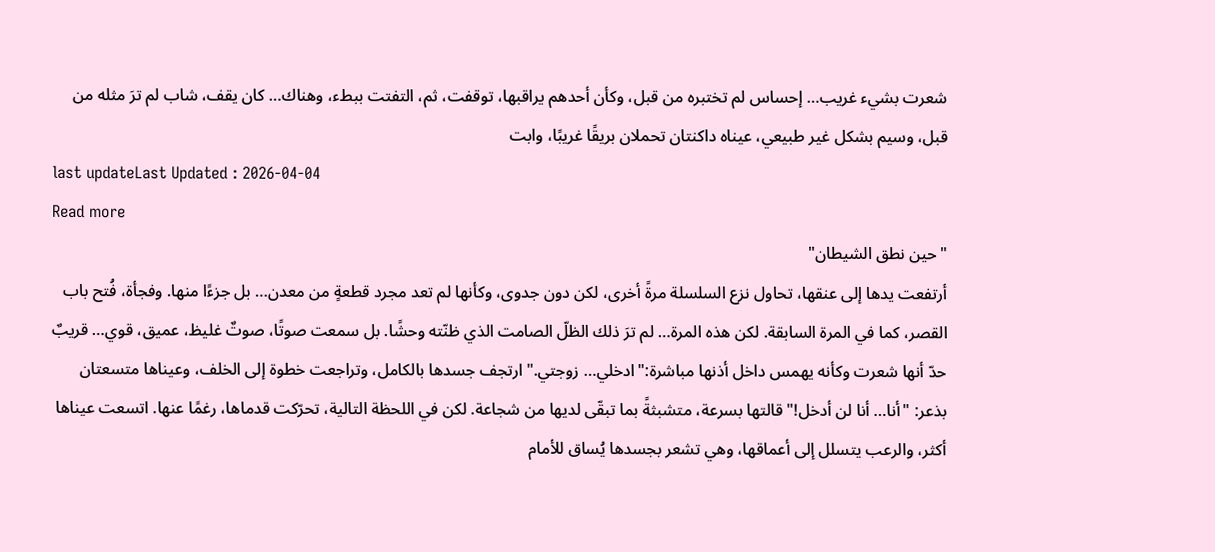شعرت بشيء غريب… إحساس لم تختبره من قبل، وكأن أحدهم يراقبها، توقفت، ثم، التفتت ببطء، وهناك… كان يقف، شاب لم ترَ مثله من قبل، وسيم بشكل غير طبيعي، عيناه داكنتان تحملان بريقًا غريبًا، وابت
last updateLast Updated : 2026-04-04
Read more
"حين نطق الشيطان"
أرتفعت يدها إلى عنقها، تحاول نزع السلسلة مرةً أخرى، لكن دون جدوى، وكأنها لم تعد مجرد قطعةٍ من معدن… بل جزءًا منها. وفجأة، فُتح باب القصر، كما في المرة السابقة. لكن هذه المرة… لم ترَ ذلك الظلّ الصامت الذي ظنّته وحشًا. بل سمعت صوتًا، صوتٌ غليظ، عميق، قوي… قريبٌ حدّ أنها شعرت وكأنه يهمس داخل أذنها مباشرة:"ادخلي… زوجتي." ارتجف جسدها بالكامل، وتراجعت خطوة إلى الخلف، وعيناها متسعتان بذعر: "أنا… أنا لن أدخل!" قالتها بسرعة، متشبثةً بما تبقّى لديها من شجاعة. لكن في اللحظة التالية، تحرّكت قدماها، رغمًا عنها. اتسعت عيناها أكثر، والرعب يتسلل إلى أعماقها، وهي تشعر بجسدها يُساق للأمام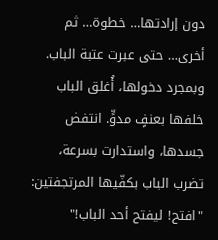دون إرادتها… خطوة… ثم أخرى… حتى عبرت عتبة الباب. وبمجرد دخولها، أُغلق الباب خلفها بعنفٍ مدوٍّ. انتفض جسدها، واستدارت بسرعة، تضرب الباب بكفّيها المرتجفتين: "افتح! ليفتح أحد الباب!"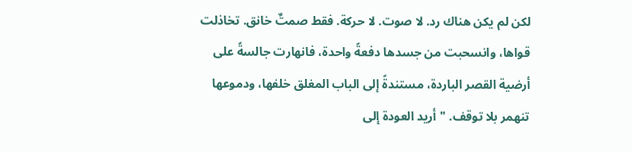لكن لم يكن هناك رد. لا صوت. لا حركة. فقط صمتٌ خانق. تخاذلت قواها، وانسحبت من جسدها دفعةً واحدة، فانهارت جالسةً على أرضية القصر الباردة، مستندةً إلى الباب المغلق خلفها، ودموعها تنهمر بلا توقف. "أريد العودة إلى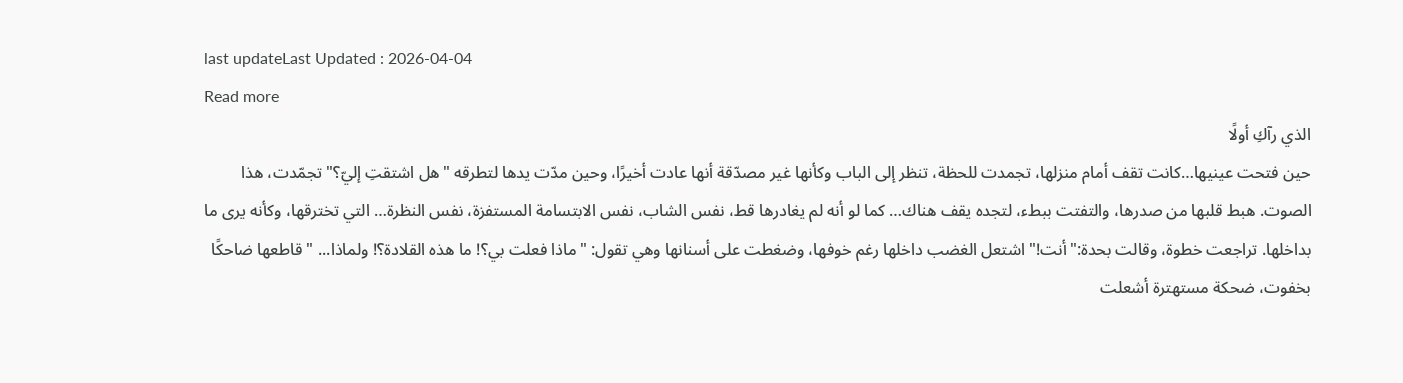last updateLast Updated : 2026-04-04
Read more
الذي رآكِ أولًا
حين فتحت عينيها…كانت تقف أمام منزلها، تجمدت للحظة، تنظر إلى الباب وكأنها غير مصدّقة أنها عادت أخيرًا، وحين مدّت يدها لتطرقه "هل اشتقتِ إليّ؟" تجمّدت، هذا الصوت. هبط قلبها من صدرها، والتفتت ببطء، لتجده يقف هناك… كما لو أنه لم يغادرها قط، نفس الشاب، نفس الابتسامة المستفزة، نفس النظرة… التي تخترقها، وكأنه يرى ما بداخلها. تراجعت خطوة، وقالت بحدة:"أنت!" اشتعل الغضب داخلها رغم خوفها، وضغطت على أسنانها وهي تقول: "ماذا فعلت بي؟! ما هذه القلادة؟! ولماذا... " قاطعها ضاحكًا بخفوت، ضحكة مستهترة أشعلت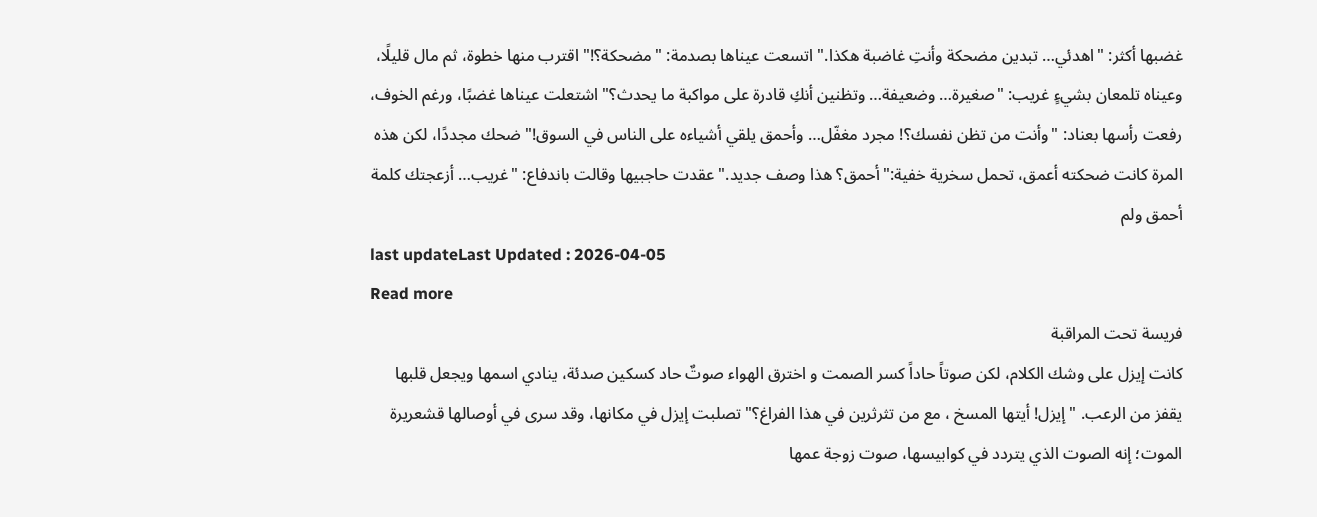غضبها أكثر: "اهدئي… تبدين مضحكة وأنتِ غاضبة هكذا." اتسعت عيناها بصدمة: "مضحكة؟!" اقترب منها خطوة، ثم مال قليلًا، وعيناه تلمعان بشيءٍ غريب: "صغيرة… وضعيفة… وتظنين أنكِ قادرة على مواكبة ما يحدث؟" اشتعلت عيناها غضبًا، ورغم الخوف، رفعت رأسها بعناد: "وأنت من تظن نفسك؟! مجرد مغفّل… وأحمق يلقي أشياءه على الناس في السوق!" ضحك مجددًا، لكن هذه المرة كانت ضحكته أعمق، تحمل سخرية خفية:"أحمق؟ هذا وصف جديد." عقدت حاجبيها وقالت باندفاع: "غريب… أزعجتك كلمة أحمق ولم
last updateLast Updated : 2026-04-05
Read more
فريسة تحت المراقبة
كانت إيزل على وشك الكلام، لكن صوتاً حاداً كسر الصمت و اخترق الهواء صوتٌ حاد كسكين صدئة، ينادي اسمها ويجعل قلبها يقفز من الرعب. "إيزل! أيتها المسخ ، مع من تثرثرين في هذا الفراغ؟" تصلبت إيزل في مكانها، وقد سرى في أوصالها قشعريرة الموت؛ إنه الصوت الذي يتردد في كوابيسها، صوت زوجة عمها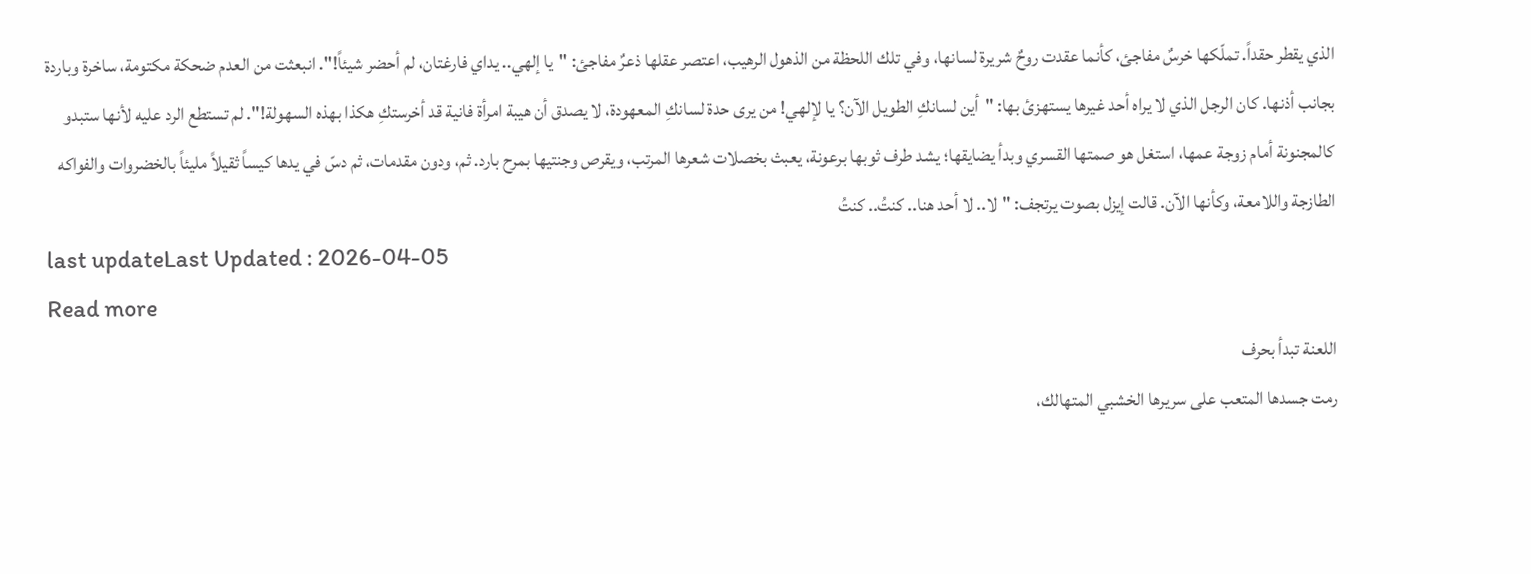الذي يقطر حقداً. تملّكها خرسٌ مفاجئ، كأنما عقدت روحٌ شريرة لسانها، وفي تلك اللحظة من الذهول الرهيب، اعتصر عقلها ذعرٌ مفاجئ: "يا إلهي.. يداي فارغتان، لم أحضر شيئاً!". انبعثت من العدم ضحكة مكتومة، ساخرة وباردة بجانب أذنها. كان الرجل الذي لا يراه أحد غيرها يستهزئ بها: "أين لسانكِ الطويل الآن؟ يا لإلهي! من يرى حدة لسانكِ المعهودة، لا يصدق أن هيبة امرأة فانية قد أخرستكِ هكذا بهذه السهولة!". لم تستطع الرد عليه لأنها ستبدو كالمجنونة أمام زوجة عمها، استغل هو صمتها القسري وبدأ يضايقها؛ يشد طرف ثوبها برعونة، يعبث بخصلات شعرها المرتب، ويقرص وجنتيها بمرح بارد. ثم، ودون مقدمات، ثم دسّ في يدها كيساً ثقيلاً مليئاً بالخضروات والفواكه الطازجة واللامعة، وكأنها الآن. قالت إيزل بصوت يرتجف: "لا.. لا أحد هنا.. كنتُ.. كنتُ
last updateLast Updated : 2026-04-05
Read more
اللعنة تبدأ بحرف
رمت جسدها المتعب على سريرها الخشبي المتهالك،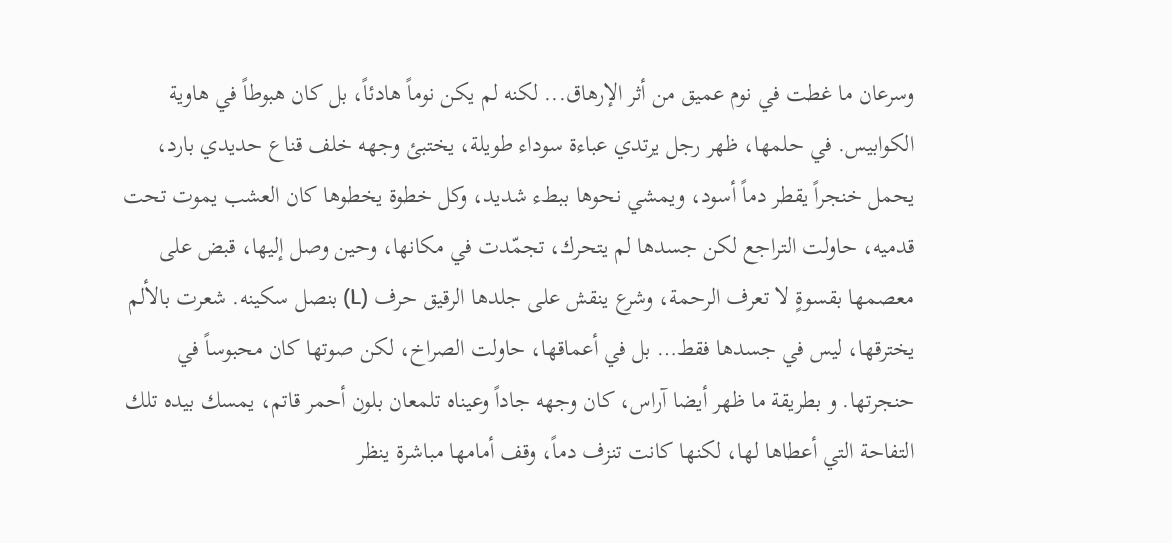وسرعان ما غطت في نوم عميق من أثر الإرهاق... لكنه لم يكن نوماً هادئاً، بل كان هبوطاً في هاوية الكوابيس. في حلمها، ظهر رجل يرتدي عباءة سوداء طويلة، يختبئ وجهه خلف قناع حديدي بارد، يحمل خنجراً يقطر دماً أسود، ويمشي نحوها ببطء شديد، وكل خطوة يخطوها كان العشب يموت تحت قدميه، حاولت التراجع لكن جسدها لم يتحرك، تجمّدت في مكانها، وحين وصل إليها، قبض على معصمها بقسوةٍ لا تعرف الرحمة، وشرع ينقش على جلدها الرقيق حرف (L) بنصل سكينه. شعرت بالألم يخترقها، ليس في جسدها فقط… بل في أعماقها، حاولت الصراخ، لكن صوتها كان محبوساً في حنجرتها. و بطريقة ما ظهر أيضا آراس، كان وجهه جاداً وعيناه تلمعان بلون أحمر قاتم، يمسك بيده تلك التفاحة التي أعطاها لها، لكنها كانت تنزف دماً، وقف أمامها مباشرة ينظر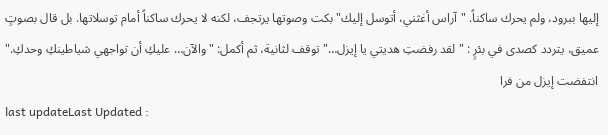إليها ببرود، ولم يحرك ساكناً. "آراس أغثني، أتوسل إليك" بكت وصوتها يرتجف، لكنه لا يحرك ساكناً أمام توسلاتها. بل قال بصوتٍ عميق، يتردد كصدى في بئرٍ : "لقد رفضتِ هديتي يا إيزل…"توقف لثانية، ثم أكمل: "والآن… عليكِ أن تواجهي شياطينكِ وحدكِ." انتفضت إيزل من فرا
last updateLast Updated :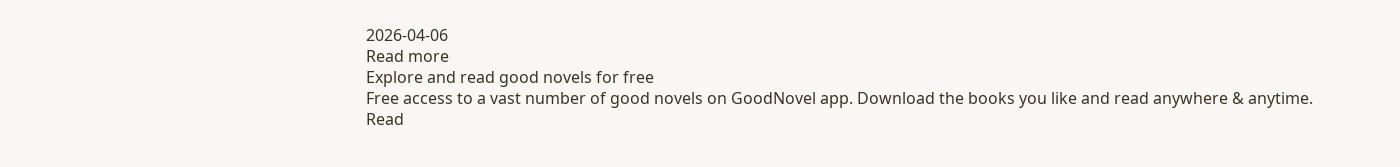2026-04-06
Read more
Explore and read good novels for free
Free access to a vast number of good novels on GoodNovel app. Download the books you like and read anywhere & anytime.
Read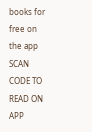books for free on the app
SCAN CODE TO READ ON APP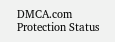DMCA.com Protection Status